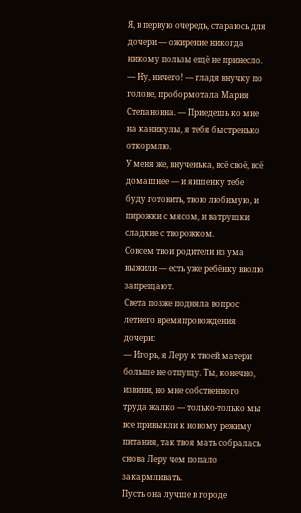Я, в первую очередь, стараюсь для дочери — ожирение никогда никому пользы ещё не принесло.
— Ну, ничего! — гладя внучку по голове, пробормотала Мария Степановна. — Приедешь ко мне на каникулы, я тебя быстренько откормлю.
У меня же, внученька, всё своё, всё домашнее — и яишенку тебе буду готовить, твою любимую, и пирожки с мясом, и ватрушки сладкие с творожком.
Совсем твои родители из ума выжили — есть уже ребёнку вволю запрещают.
Света позже подняла вопрос летнего времяпровождения дочери:
— Игорь, я Леру к твоей матери больше не отпущу. Ты, конечно, извини, но мне собственного труда жалко — только-только мы все привыкли к новому режиму питания, так твоя мать собралась снова Леру чем попало закармливать.
Пусть она лучше в городе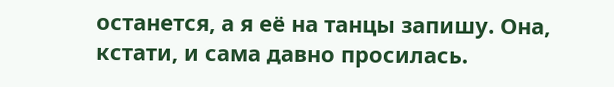останется, а я её на танцы запишу. Она, кстати, и сама давно просилась.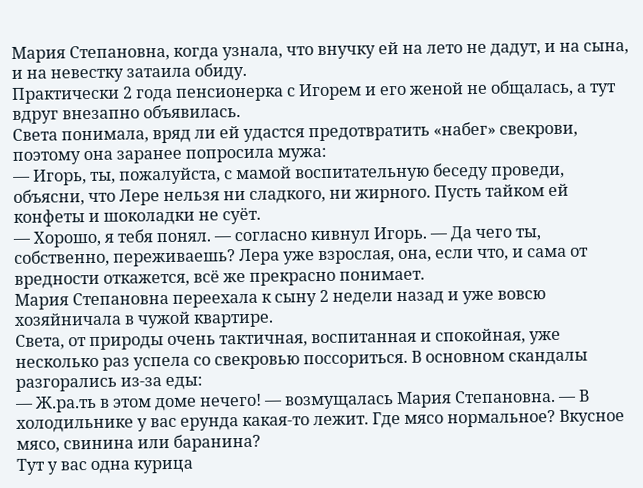Мария Степановна, когда узнала, что внучку ей на лето не дадут, и на сына, и на невестку затаила обиду.
Практически 2 года пенсионерка с Игорем и его женой не общалась, а тут вдруг внезапно объявилась.
Света понимала, вряд ли ей удастся предотвратить «набег» свекрови, поэтому она заранее попросила мужа:
— Игорь, ты, пожалуйста, с мамой воспитательную беседу проведи, объясни, что Лере нельзя ни сладкого, ни жирного. Пусть тайком ей конфеты и шоколадки не суёт.
— Хорошо, я тебя понял. — согласно кивнул Игорь. — Да чего ты, собственно, переживаешь? Лера уже взрослая, она, если что, и сама от вредности откажется, всё же прекрасно понимает.
Мария Степановна переехала к сыну 2 недели назад и уже вовсю хозяйничала в чужой квартире.
Света, от природы очень тактичная, воспитанная и спокойная, уже несколько раз успела со свекровью поссориться. В основном скандалы разгорались из-за еды:
— Ж.ра.ть в этом доме нечего! — возмущалась Мария Степановна. — В холодильнике у вас ерунда какая-то лежит. Где мясо нормальное? Вкусное мясо, свинина или баранина?
Тут у вас одна курица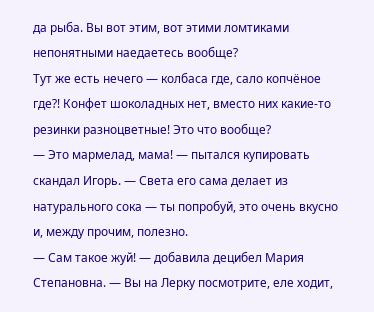да рыба. Вы вот этим, вот этими ломтиками непонятными наедаетесь вообще?
Тут же есть нечего — колбаса где, сало копчёное где?! Конфет шоколадных нет, вместо них какие-то резинки разноцветные! Это что вообще?
— Это мармелад, мама! — пытался купировать скандал Игорь. — Света его сама делает из натурального сока — ты попробуй, это очень вкусно и, между прочим, полезно.
— Сам такое жуй! — добавила децибел Мария Степановна. — Вы на Лерку посмотрите, еле ходит,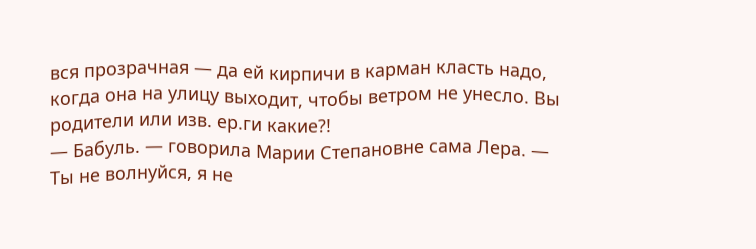вся прозрачная — да ей кирпичи в карман класть надо, когда она на улицу выходит, чтобы ветром не унесло. Вы родители или изв. ер.ги какие?!
— Бабуль. — говорила Марии Степановне сама Лера. — Ты не волнуйся, я не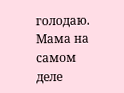голодаю. Мама на самом деле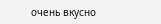очень вкусно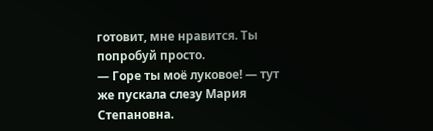готовит, мне нравится. Ты попробуй просто.
— Горе ты моё луковое! — тут же пускала слезу Мария Степановна.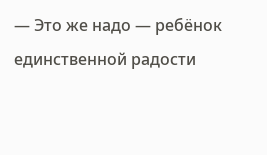— Это же надо — ребёнок единственной радости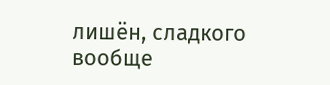лишён, сладкого вообще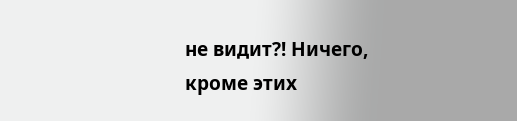не видит?! Ничего, кроме этих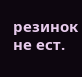резинок не ест.